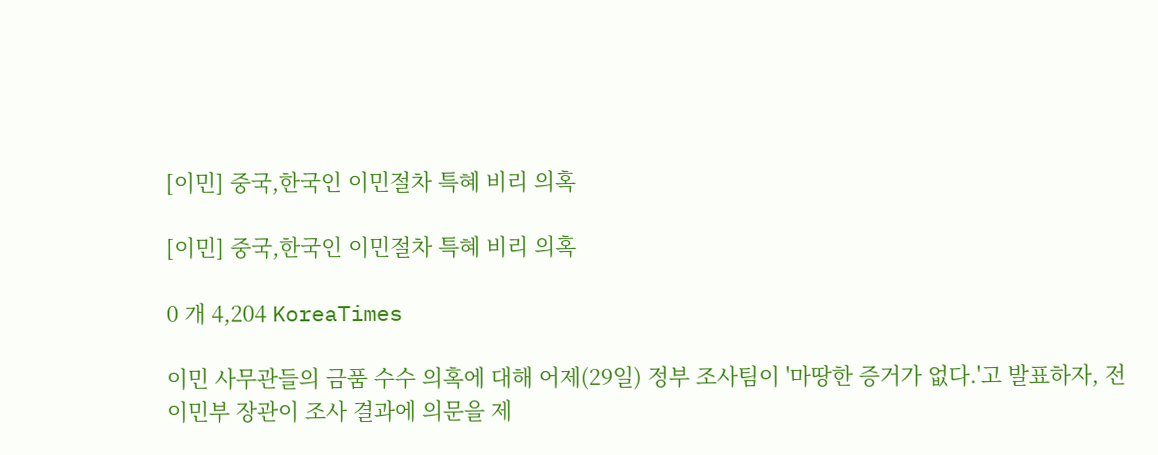[이민] 중국,한국인 이민절차 특혜 비리 의혹

[이민] 중국,한국인 이민절차 특혜 비리 의혹

0 개 4,204 KoreaTimes

이민 사무관들의 금품 수수 의혹에 대해 어제(29일) 정부 조사팀이 '마땅한 증거가 없다.'고 발표하자, 전 이민부 장관이 조사 결과에 의문을 제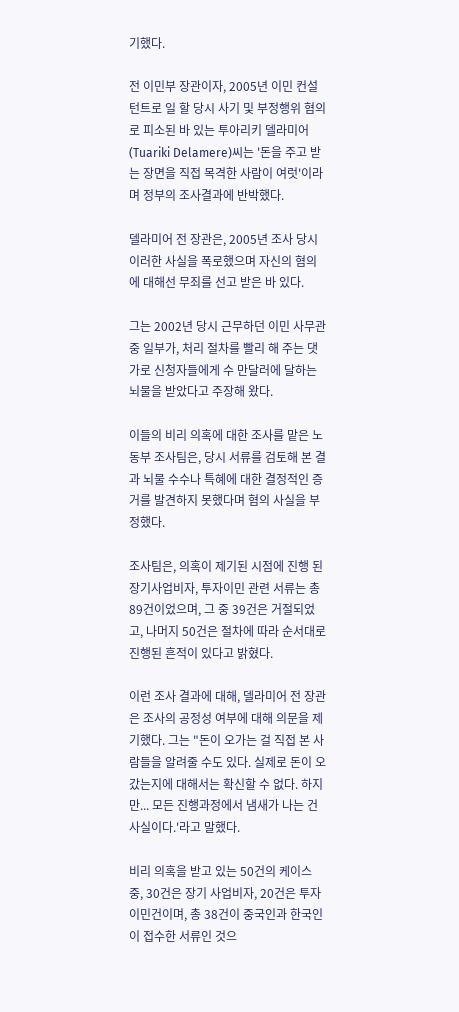기했다.

전 이민부 장관이자, 2005년 이민 컨설턴트로 일 할 당시 사기 및 부정행위 혐의로 피소된 바 있는 투아리키 델라미어(Tuariki Delamere)씨는 '돈을 주고 받는 장면을 직접 목격한 사람이 여럿'이라며 정부의 조사결과에 반박했다.

델라미어 전 장관은, 2005년 조사 당시 이러한 사실을 폭로했으며 자신의 혐의에 대해선 무죄를 선고 받은 바 있다.

그는 2002년 당시 근무하던 이민 사무관 중 일부가, 처리 절차를 빨리 해 주는 댓가로 신청자들에게 수 만달러에 달하는 뇌물을 받았다고 주장해 왔다.

이들의 비리 의혹에 대한 조사를 맡은 노동부 조사팀은, 당시 서류를 검토해 본 결과 뇌물 수수나 특혜에 대한 결정적인 증거를 발견하지 못했다며 혐의 사실을 부정했다.

조사팀은, 의혹이 제기된 시점에 진행 된 장기사업비자, 투자이민 관련 서류는 총 89건이었으며, 그 중 39건은 거절되었고, 나머지 50건은 절차에 따라 순서대로 진행된 흔적이 있다고 밝혔다.

이런 조사 결과에 대해, 델라미어 전 장관은 조사의 공정성 여부에 대해 의문을 제기했다. 그는 "돈이 오가는 걸 직접 본 사람들을 알려줄 수도 있다. 실제로 돈이 오갔는지에 대해서는 확신할 수 없다. 하지만... 모든 진행과정에서 냄새가 나는 건 사실이다.'라고 말했다.

비리 의혹을 받고 있는 50건의 케이스 중, 30건은 장기 사업비자, 20건은 투자이민건이며, 총 38건이 중국인과 한국인이 접수한 서류인 것으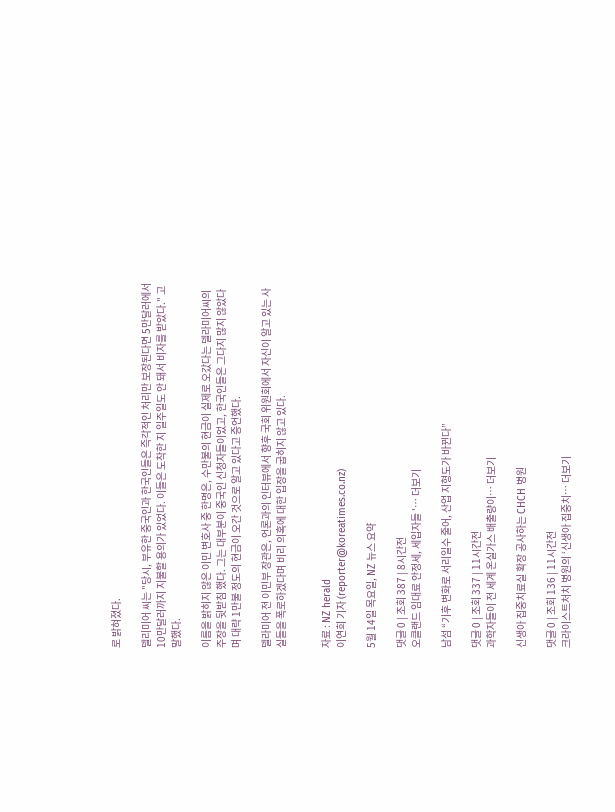로 밝혀졌다.

델리미어 씨는 "당시, 부유한 중국인과 한국인들은 즉각적인 처리만 보장된다면 5만달러에서 10만달러까지 지불할 용의가 있었다. 이들은 도착한 지 일주일도 안 돼서 비자를 받았다." 고 말했다.

이름을 밝히지 않은 이민 변호사 중 한명은, 수만불의 현금이 실제로 오갔다는 델라미어씨의 주장을 뒷받침 했다. 그는 대부분이 중국인 신청자들이었고, 한국인들은 그다지 많지 않았다며 대략 1만불 정도의 현금이 오간 것으로 알고 있다고 증언했다.

델라미어 전 이민부 장관은, 언론과의 인터뷰에서 향후 국회 위원회에서 자신이 알고 있는 사실들을 폭로하겠다며 비리 의혹에 대한 입장을 굽히지 않고 있다.


자료 : NZ herald
이연희 기자 (reporter@koreatimes.co.nz)

5월 14일 목요일, NZ 뉴스 요약

댓글 0 | 조회 387 | 8시간전
오클랜드 임대료 안정세, 세입자들 '… 더보기

남섬 “기후 변화로 서리일수 줄어, 산업 지형도가 바뀐다”

댓글 0 | 조회 337 | 11시간전
과학자들이 전 세계 온실가스 배출량이… 더보기

신생아 집중치료실 확장 공사하는 CHCH 병원

댓글 0 | 조회 136 | 11시간전
크라이스트처치 병원의 ‘신생아 집중치… 더보기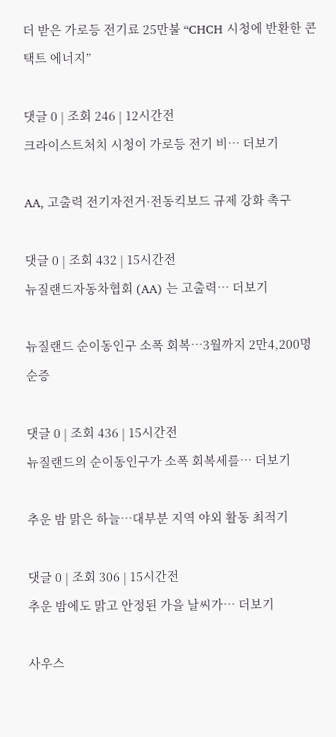더 받은 가로등 전기료 25만불 “CHCH 시청에 반환한 콘택트 에너지”

댓글 0 | 조회 246 | 12시간전
크라이스트처치 시청이 가로등 전기 비… 더보기

AA, 고출력 전기자전거·전동킥보드 규제 강화 촉구

댓글 0 | 조회 432 | 15시간전
뉴질랜드자동차협회 (AA) 는 고출력… 더보기

뉴질랜드 순이동인구 소폭 회복…3월까지 2만4,200명 순증

댓글 0 | 조회 436 | 15시간전
뉴질랜드의 순이동인구가 소폭 회복세를… 더보기

추운 밤 맑은 하늘…대부분 지역 야외 활동 최적기

댓글 0 | 조회 306 | 15시간전
추운 밤에도 맑고 안정된 가을 날씨가… 더보기

사우스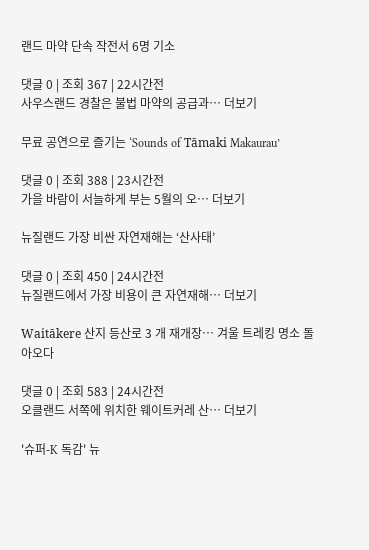랜드 마약 단속 작전서 6명 기소

댓글 0 | 조회 367 | 22시간전
사우스랜드 경찰은 불법 마약의 공급과… 더보기

무료 공연으로 즐기는 ‘Sounds of Tāmaki Makaurau’

댓글 0 | 조회 388 | 23시간전
가을 바람이 서늘하게 부는 5월의 오… 더보기

뉴질랜드 가장 비싼 자연재해는 ‘산사태’

댓글 0 | 조회 450 | 24시간전
뉴질랜드에서 가장 비용이 큰 자연재해… 더보기

Waitākere 산지 등산로 3 개 재개장… 겨울 트레킹 명소 돌아오다

댓글 0 | 조회 583 | 24시간전
오클랜드 서쪽에 위치한 웨이트커레 산… 더보기

'슈퍼-K 독감' 뉴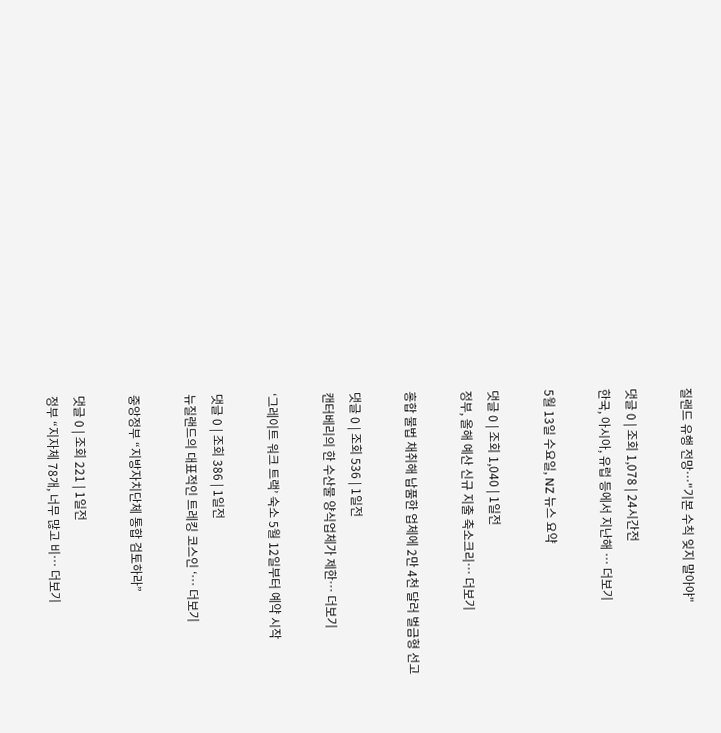질랜드 유행 전망…"기본 수칙 잊지 말아야"

댓글 0 | 조회 1,078 | 24시간전
한국, 아시아, 유럽 등에서 지난해 … 더보기

5월 13일 수요일, NZ 뉴스 요약

댓글 0 | 조회 1,040 | 1일전
정부, 올해 예산 신규 지출 축소크리… 더보기

홍합 불법 채취해 납품한 업체에 2만 4천 달러 벌금형 선고

댓글 0 | 조회 536 | 1일전
캔터베리의 한 수산물 양식업체가 제한… 더보기

‘그레이트 워크 트랙’ 숙소 5월 12일부터 예약 시작

댓글 0 | 조회 386 | 1일전
뉴질랜드의 대표적인 트레킹 코스인 ‘… 더보기

중앙정부 “지방자치단체 통합 검토하라”

댓글 0 | 조회 221 | 1일전
정부 “지자체 78개, 너무 많고 비… 더보기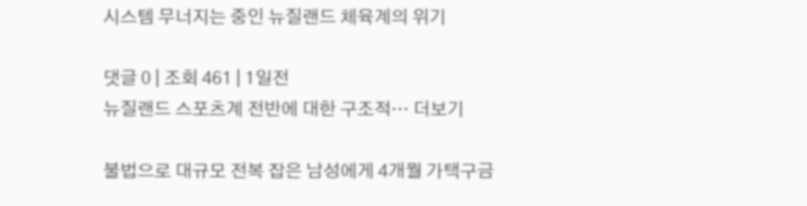시스템 무너지는 중인 뉴질랜드 체육계의 위기

댓글 0 | 조회 461 | 1일전
뉴질랜드 스포츠계 전반에 대한 구조적… 더보기

불법으로 대규모 전복 잡은 남성에게 4개월 가택구금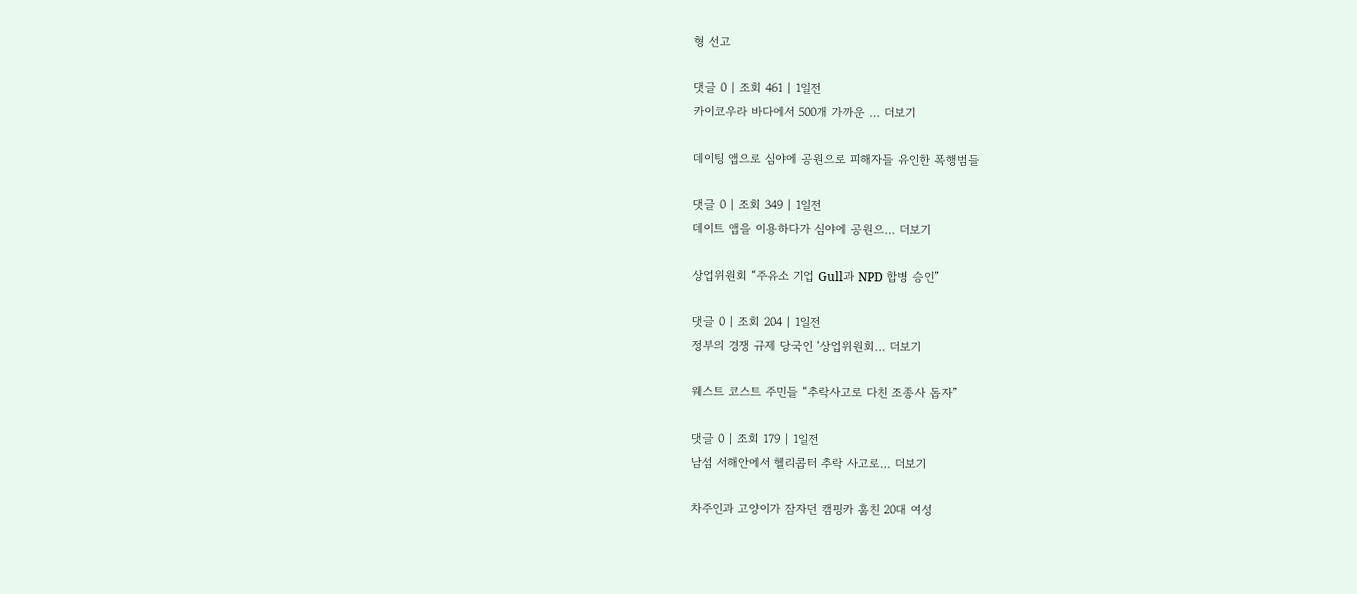형 선고

댓글 0 | 조회 461 | 1일전
카이코우라 바다에서 500개 가까운 … 더보기

데이팅 앱으로 심야에 공원으로 피해자들 유인한 폭행범들

댓글 0 | 조회 349 | 1일전
데이트 앱을 이용하다가 심야에 공원으… 더보기

상업위원회 “주유소 기업 Gull과 NPD 합병 승인”

댓글 0 | 조회 204 | 1일전
정부의 경쟁 규제 당국인 ‘상업위원회… 더보기

웨스트 코스트 주민들 “추락사고로 다친 조종사 돕자”

댓글 0 | 조회 179 | 1일전
남섬 서해안에서 헬리콥터 추락 사고로… 더보기

차주인과 고양이가 잠자던 캠핑카 훔친 20대 여성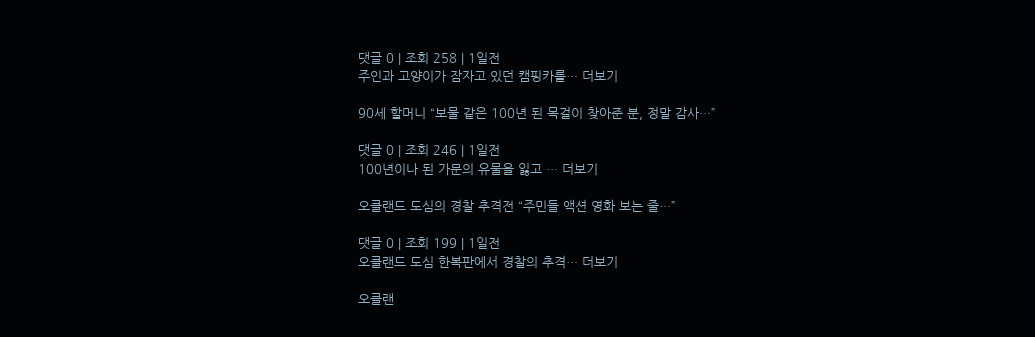댓글 0 | 조회 258 | 1일전
주인과 고양이가 잠자고 있던 캠핑카를… 더보기

90세 할머니 “보물 같은 100년 된 목걸이 찾아준 분, 정말 감사…”

댓글 0 | 조회 246 | 1일전
100년이나 된 가문의 유물을 잃고 … 더보기

오클랜드 도심의 경찰 추격전 “주민들 액션 영화 보는 줄…”

댓글 0 | 조회 199 | 1일전
오클랜드 도심 한복판에서 경찰의 추격… 더보기

오클랜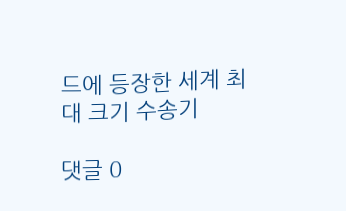드에 등장한 세계 최대 크기 수송기

댓글 0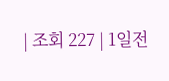| 조회 227 | 1일전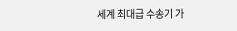세계 최대급 수송기 가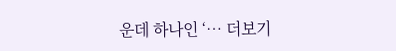운데 하나인 ‘… 더보기